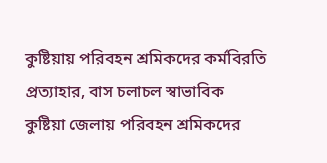কুষ্টিয়ায় পরিবহন শ্রমিকদের কর্মবিরতি প্রত্যাহার, বাস চলাচল স্বাভাবিক
কুষ্টিয়া জেলায় পরিবহন শ্রমিকদের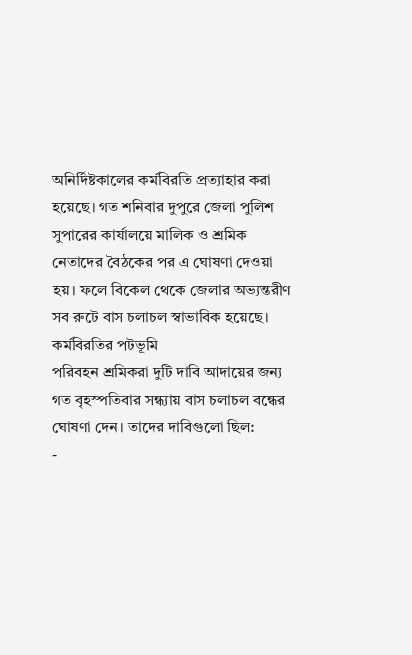অনির্দিষ্টকালের কর্মবিরতি প্রত্যাহার করা হয়েছে। গত শনিবার দুপুরে জেলা পুলিশ সুপারের কার্যালয়ে মালিক ও শ্রমিক নেতাদের বৈঠকের পর এ ঘোষণা দেওয়া হয়। ফলে বিকেল থেকে জেলার অভ্যন্তরীণ সব রুটে বাস চলাচল স্বাভাবিক হয়েছে।
কর্মবিরতির পটভূমি
পরিবহন শ্রমিকরা দুটি দাবি আদায়ের জন্য গত বৃহস্পতিবার সন্ধ্যায় বাস চলাচল বন্ধের ঘোষণা দেন। তাদের দাবিগুলো ছিল:
-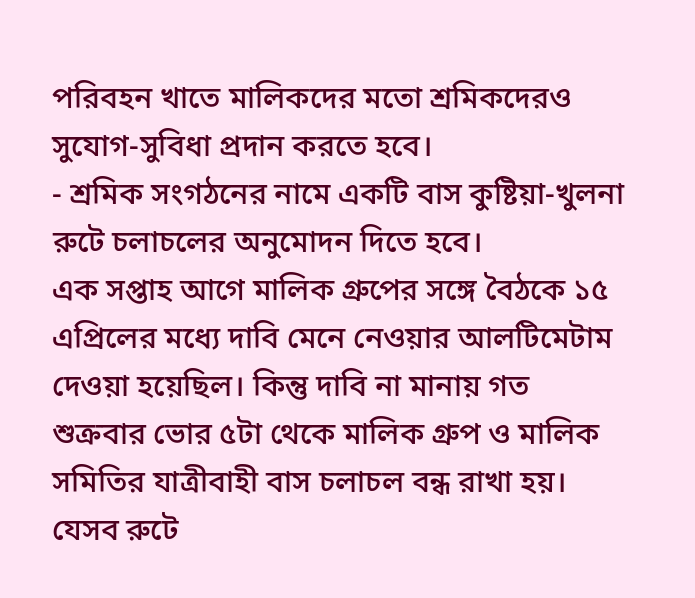পরিবহন খাতে মালিকদের মতো শ্রমিকদেরও সুযোগ-সুবিধা প্রদান করতে হবে।
- শ্রমিক সংগঠনের নামে একটি বাস কুষ্টিয়া-খুলনা রুটে চলাচলের অনুমোদন দিতে হবে।
এক সপ্তাহ আগে মালিক গ্রুপের সঙ্গে বৈঠকে ১৫ এপ্রিলের মধ্যে দাবি মেনে নেওয়ার আলটিমেটাম দেওয়া হয়েছিল। কিন্তু দাবি না মানায় গত শুক্রবার ভোর ৫টা থেকে মালিক গ্রুপ ও মালিক সমিতির যাত্রীবাহী বাস চলাচল বন্ধ রাখা হয়।
যেসব রুটে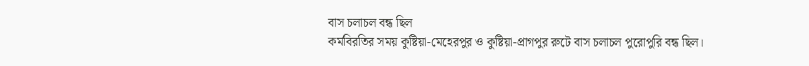বাস চলাচল বন্ধ ছিল
কর্মবিরতির সময় কুষ্টিয়া-মেহেরপুর ও কুষ্টিয়া-প্রাগপুর রুটে বাস চলাচল পুরোপুরি বন্ধ ছিল।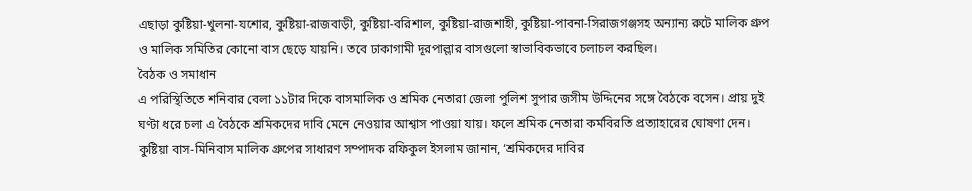এছাড়া কুষ্টিয়া-খুলনা-যশোর, কুষ্টিয়া-রাজবাড়ী, কুষ্টিয়া-বরিশাল, কুষ্টিয়া-রাজশাহী, কুষ্টিয়া-পাবনা-সিরাজগঞ্জসহ অন্যান্য রুটে মালিক গ্রুপ ও মালিক সমিতির কোনো বাস ছেড়ে যায়নি। তবে ঢাকাগামী দূরপাল্লার বাসগুলো স্বাভাবিকভাবে চলাচল করছিল।
বৈঠক ও সমাধান
এ পরিস্থিতিতে শনিবার বেলা ১১টার দিকে বাসমালিক ও শ্রমিক নেতারা জেলা পুলিশ সুপার জসীম উদ্দিনের সঙ্গে বৈঠকে বসেন। প্রায় দুই ঘণ্টা ধরে চলা এ বৈঠকে শ্রমিকদের দাবি মেনে নেওয়ার আশ্বাস পাওয়া যায়। ফলে শ্রমিক নেতারা কর্মবিরতি প্রত্যাহারের ঘোষণা দেন।
কুষ্টিয়া বাস-মিনিবাস মালিক গ্রুপের সাধারণ সম্পাদক রফিকুল ইসলাম জানান, ‘শ্রমিকদের দাবির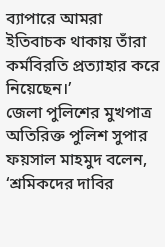ব্যাপারে আমরা ইতিবাচক থাকায় তাঁরা কর্মবিরতি প্রত্যাহার করে নিয়েছেন।’
জেলা পুলিশের মুখপাত্র অতিরিক্ত পুলিশ সুপার ফয়সাল মাহমুদ বলেন, ‘শ্রমিকদের দাবির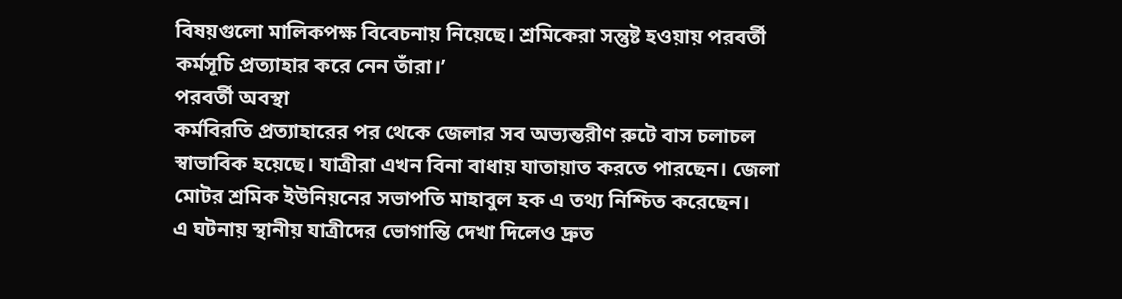বিষয়গুলো মালিকপক্ষ বিবেচনায় নিয়েছে। শ্রমিকেরা সন্তুষ্ট হওয়ায় পরবর্তী কর্মসূচি প্রত্যাহার করে নেন তাঁরা।’
পরবর্তী অবস্থা
কর্মবিরতি প্রত্যাহারের পর থেকে জেলার সব অভ্যন্তরীণ রুটে বাস চলাচল স্বাভাবিক হয়েছে। যাত্রীরা এখন বিনা বাধায় যাতায়াত করতে পারছেন। জেলা মোটর শ্রমিক ইউনিয়নের সভাপতি মাহাবুল হক এ তথ্য নিশ্চিত করেছেন।
এ ঘটনায় স্থানীয় যাত্রীদের ভোগান্তি দেখা দিলেও দ্রুত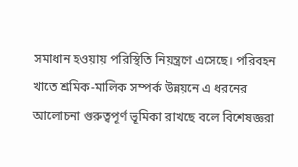সমাধান হওয়ায় পরিস্থিতি নিয়ন্ত্রণে এসেছে। পরিবহন খাতে শ্রমিক-মালিক সম্পর্ক উন্নয়নে এ ধরনের আলোচনা গুরুত্বপূর্ণ ভূমিকা রাখছে বলে বিশেষজ্ঞরা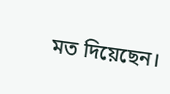মত দিয়েছেন।